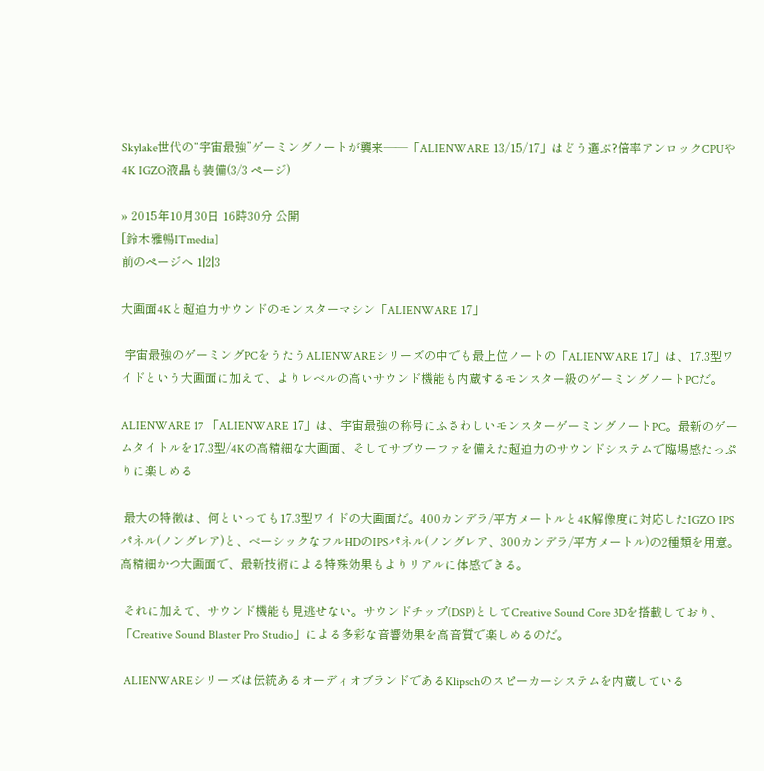Skylake世代の“宇宙最強”ゲーミングノートが襲来――「ALIENWARE 13/15/17」はどう選ぶ?倍率アンロックCPUや4K IGZO液晶も装備(3/3 ページ)

» 2015年10月30日 16時30分 公開
[鈴木雅暢ITmedia]
前のページへ 1|2|3

大画面4Kと超迫力サウンドのモンスターマシン「ALIENWARE 17」

 宇宙最強のゲーミングPCをうたうALIENWAREシリーズの中でも最上位ノートの「ALIENWARE 17」は、17.3型ワイドという大画面に加えて、よりレベルの高いサウンド機能も内蔵するモンスター級のゲーミングノートPCだ。

ALIENWARE 17 「ALIENWARE 17」は、宇宙最強の称号にふさわしいモンスターゲーミングノートPC。最新のゲームタイトルを17.3型/4Kの高精細な大画面、そしてサブウーファを備えた超迫力のサウンドシステムで臨場感たっぷりに楽しめる

 最大の特徴は、何といっても17.3型ワイドの大画面だ。400カンデラ/平方メートルと4K解像度に対応したIGZO IPSパネル(ノングレア)と、ベーシックなフルHDのIPSパネル(ノングレア、300カンデラ/平方メートル)の2種類を用意。高精細かつ大画面で、最新技術による特殊効果もよりリアルに体感できる。

 それに加えて、サウンド機能も見逃せない。サウンドチップ(DSP)としてCreative Sound Core 3Dを搭載しており、「Creative Sound Blaster Pro Studio」による多彩な音響効果を高音質で楽しめるのだ。

 ALIENWAREシリーズは伝統あるオーディオブランドであるKlipschのスピーカーシステムを内蔵している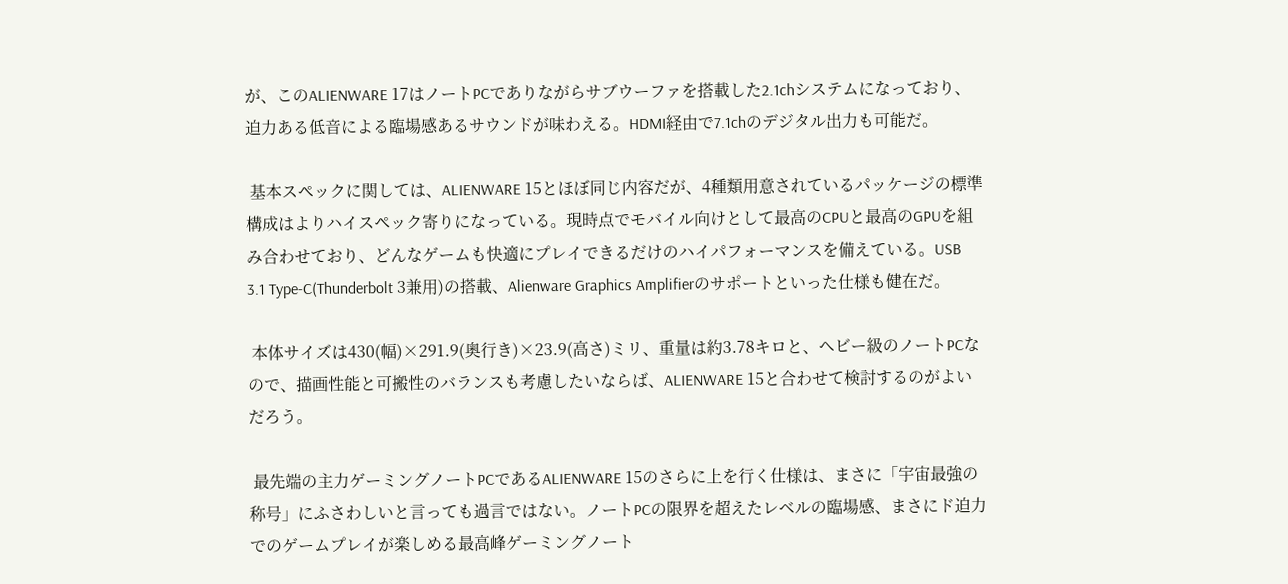が、このALIENWARE 17はノートPCでありながらサブウーファを搭載した2.1chシステムになっており、迫力ある低音による臨場感あるサウンドが味わえる。HDMI経由で7.1chのデジタル出力も可能だ。

 基本スペックに関しては、ALIENWARE 15とほぼ同じ内容だが、4種類用意されているパッケージの標準構成はよりハイスペック寄りになっている。現時点でモバイル向けとして最高のCPUと最高のGPUを組み合わせており、どんなゲームも快適にプレイできるだけのハイパフォーマンスを備えている。USB 3.1 Type-C(Thunderbolt 3兼用)の搭載、Alienware Graphics Amplifierのサポートといった仕様も健在だ。

 本体サイズは430(幅)×291.9(奥行き)×23.9(高さ)ミリ、重量は約3.78キロと、ヘビー級のノートPCなので、描画性能と可搬性のバランスも考慮したいならば、ALIENWARE 15と合わせて検討するのがよいだろう。

 最先端の主力ゲーミングノートPCであるALIENWARE 15のさらに上を行く仕様は、まさに「宇宙最強の称号」にふさわしいと言っても過言ではない。ノートPCの限界を超えたレベルの臨場感、まさにド迫力でのゲームプレイが楽しめる最高峰ゲーミングノート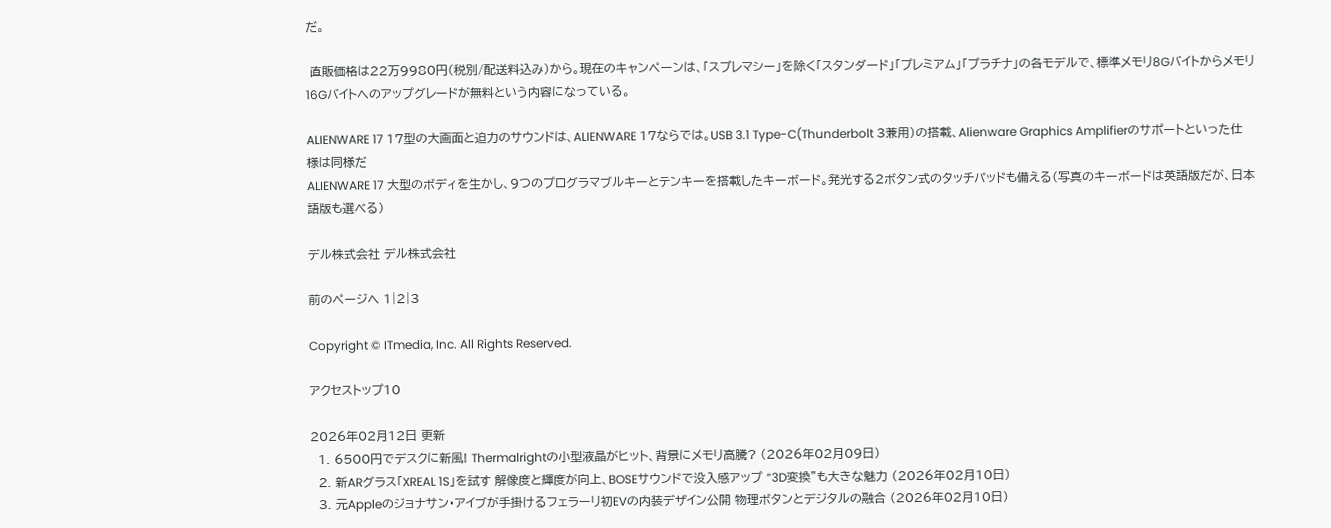だ。

 直販価格は22万9980円(税別/配送料込み)から。現在のキャンペーンは、「スプレマシー」を除く「スタンダード」「プレミアム」「プラチナ」の各モデルで、標準メモリ8Gバイトからメモリ16Gバイトへのアップグレードが無料という内容になっている。

ALIENWARE 17 17型の大画面と迫力のサウンドは、ALIENWARE 17ならでは。USB 3.1 Type-C(Thunderbolt 3兼用)の搭載、Alienware Graphics Amplifierのサポートといった仕様は同様だ
ALIENWARE 17 大型のボディを生かし、9つのプログラマブルキーとテンキーを搭載したキーボード。発光する2ボタン式のタッチパッドも備える(写真のキーボードは英語版だが、日本語版も選べる)

デル株式会社 デル株式会社

前のページへ 1|2|3

Copyright © ITmedia, Inc. All Rights Reserved.

アクセストップ10

2026年02月12日 更新
  1. 6500円でデスクに新風! Thermalrightの小型液晶がヒット、背景にメモリ高騰? (2026年02月09日)
  2. 新ARグラス「XREAL 1S」を試す 解像度と輝度が向上、BOSEサウンドで没入感アップ “3D変換”も大きな魅力 (2026年02月10日)
  3. 元Appleのジョナサン・アイブが手掛けるフェラーリ初EVの内装デザイン公開 物理ボタンとデジタルの融合 (2026年02月10日)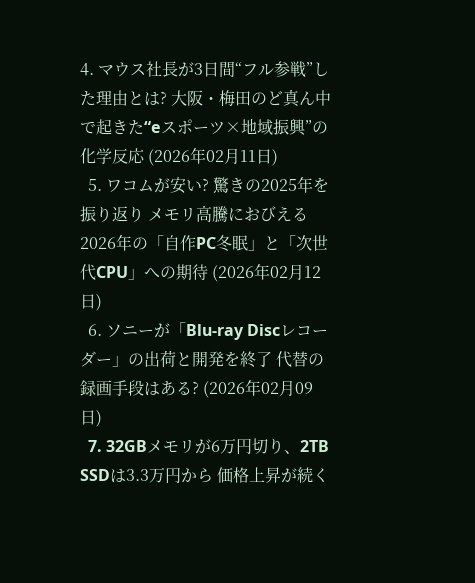4. マウス社長が3日間“フル参戦”した理由とは? 大阪・梅田のど真ん中で起きた“eスポーツ×地域振興”の化学反応 (2026年02月11日)
  5. ワコムが安い? 驚きの2025年を振り返り メモリ高騰におびえる2026年の「自作PC冬眠」と「次世代CPU」への期待 (2026年02月12日)
  6. ソニーが「Blu-ray Discレコーダー」の出荷と開発を終了 代替の録画手段はある? (2026年02月09日)
  7. 32GBメモリが6万円切り、2TB SSDは3.3万円から 価格上昇が続く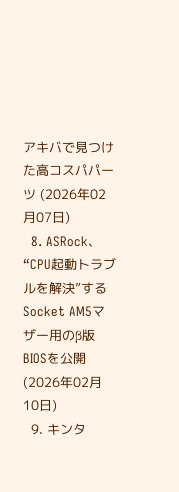アキバで見つけた高コスパパーツ (2026年02月07日)
  8. ASRock、“CPU起動トラブルを解決”するSocket AM5マザー用のβ版BIOSを公開 (2026年02月10日)
  9. キンタ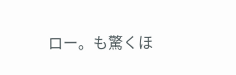ロー。も驚くほ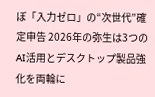ぼ「入力ゼロ」の“次世代”確定申告 2026年の弥生は3つのAI活用とデスクトップ製品強化を両輪に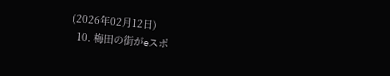(2026年02月12日)
  10. 梅田の街がeスポ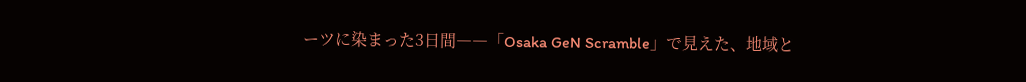ーツに染まった3日間――「Osaka GeN Scramble」で見えた、地域と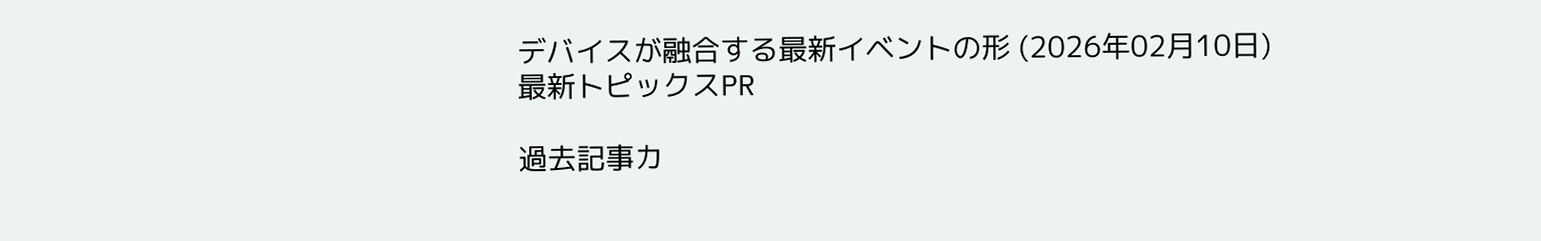デバイスが融合する最新イベントの形 (2026年02月10日)
最新トピックスPR

過去記事カ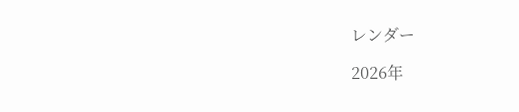レンダー

2026年